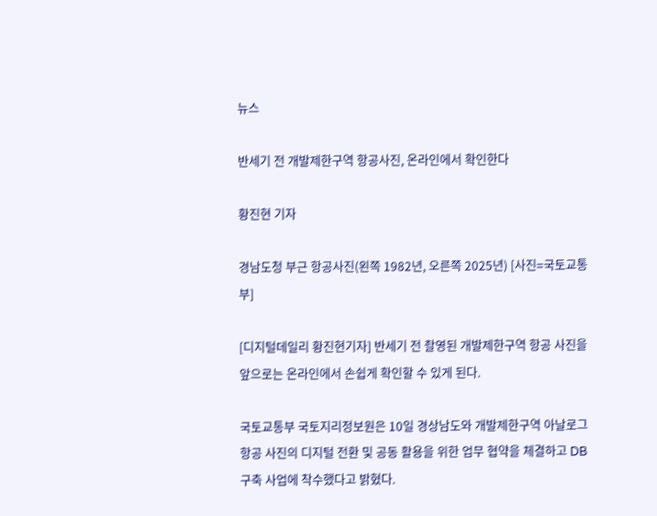뉴스

반세기 전 개발제한구역 항공사진, 온라인에서 확인한다

황진현 기자

경남도청 부근 항공사진(왼쪽 1982년, 오른쪽 2025년) [사진=국토교통부]

[디지털데일리 황진현기자] 반세기 전 촬영된 개발제한구역 항공 사진을 앞으로는 온라인에서 손쉽게 확인할 수 있게 된다.

국토교통부 국토지리정보원은 10일 경상남도와 개발제한구역 아날로그 항공 사진의 디지털 전환 및 공동 활용을 위한 업무 협약을 체결하고 DB 구축 사업에 착수했다고 밝혔다.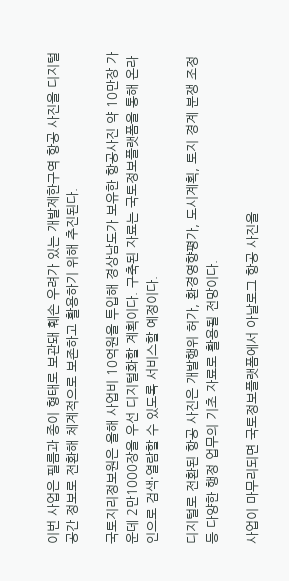이번 사업은 필름과 종이 형태로 보관돼 훼손 우려가 있는 개발제한구역 항공 사진을 디지털 공간 정보로 전환해 체계적으로 보존하고 활용하기 위해 추진된다.

국토지리정보원은 올해 사업비 10억원을 투입해 경상남도가 보유한 항공사진 약 10만장 가운데 2만1000장을 우선 디지털화할 계획이다. 구축된 자료는 국토정보플랫폼을 통해 온라인으로 검색·열람할 수 있도록 서비스할 예정이다.

디지털로 전환된 항공 사진은 개발행위 허가, 환경영향평가, 도시계획, 토지 경계 분쟁 조정 등 다양한 행정 업무의 기초 자료로 활용될 전망이다.

사업이 마무리되면 국토정보플랫폼에서 아날로그 항공 사진을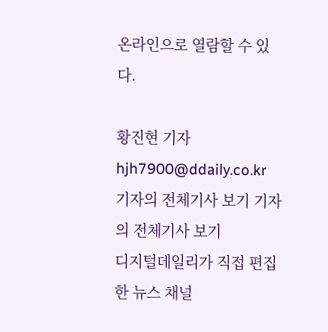온라인으로 열람할 수 있다.

황진현 기자
hjh7900@ddaily.co.kr
기자의 전체기사 보기 기자의 전체기사 보기
디지털데일리가 직접 편집한 뉴스 채널